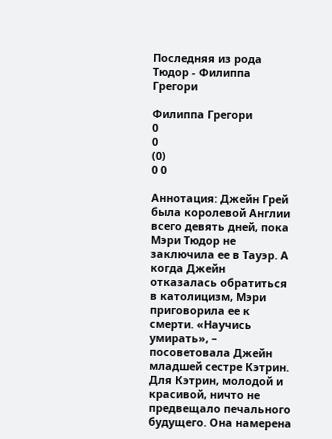Последняя из рода Тюдор - Филиппа Грегори

Филиппа Грегори
0
0
(0)
0 0

Аннотация: Джейн Грей была королевой Англии всего девять дней, пока Мэри Тюдор не заключила ее в Тауэр. А когда Джейн отказалась обратиться в католицизм, Мэри приговорила ее к смерти. «Научись умирать», – посоветовала Джейн младшей сестре Кэтрин. Для Кэтрин, молодой и красивой, ничто не предвещало печального будущего. Она намерена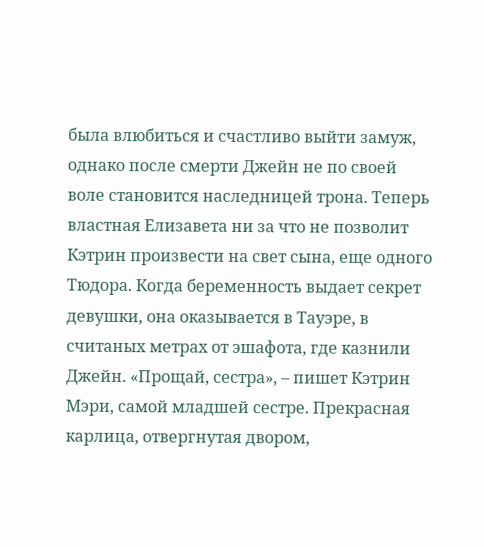была влюбиться и счастливо выйти замуж, однако после смерти Джейн не по своей воле становится наследницей трона. Теперь властная Елизавета ни за что не позволит Кэтрин произвести на свет сына, еще одного Тюдора. Когда беременность выдает секрет девушки, она оказывается в Тауэре, в считаных метрах от эшафота, где казнили Джейн. «Прощай, сестра», – пишет Кэтрин Мэри, самой младшей сестре. Прекрасная карлица, отвергнутая двором,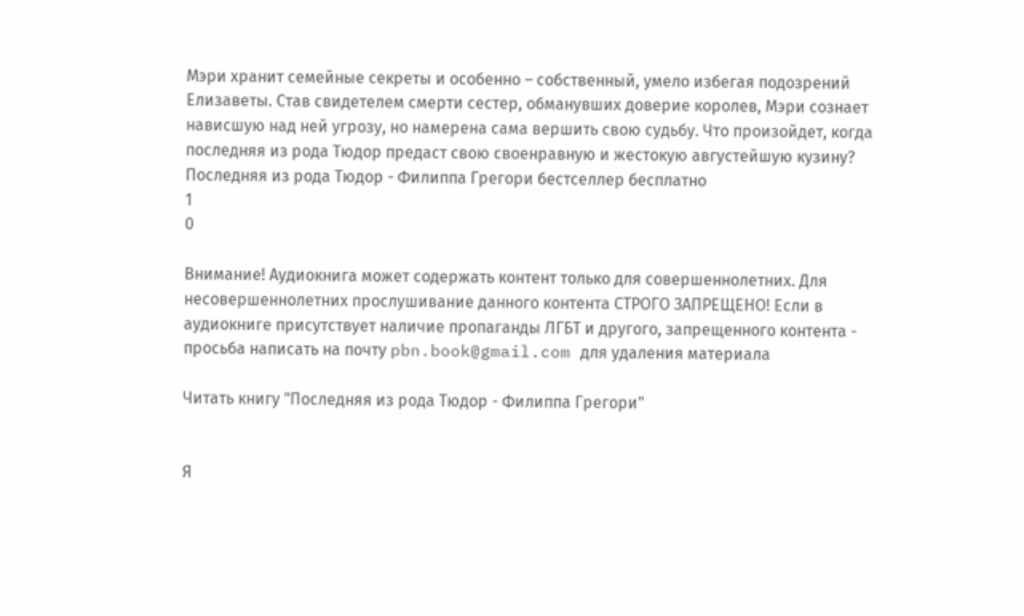Мэри хранит семейные секреты и особенно – собственный, умело избегая подозрений Елизаветы. Став свидетелем смерти сестер, обманувших доверие королев, Мэри сознает нависшую над ней угрозу, но намерена сама вершить свою судьбу. Что произойдет, когда последняя из рода Тюдор предаст свою своенравную и жестокую августейшую кузину?
Последняя из рода Тюдор - Филиппа Грегори бестселлер бесплатно
1
0

Внимание! Аудиокнига может содержать контент только для совершеннолетних. Для несовершеннолетних прослушивание данного контента СТРОГО ЗАПРЕЩЕНО! Если в аудиокниге присутствует наличие пропаганды ЛГБТ и другого, запрещенного контента - просьба написать на почту pbn.book@gmail.com для удаления материала

Читать книгу "Последняя из рода Тюдор - Филиппа Грегори"


Я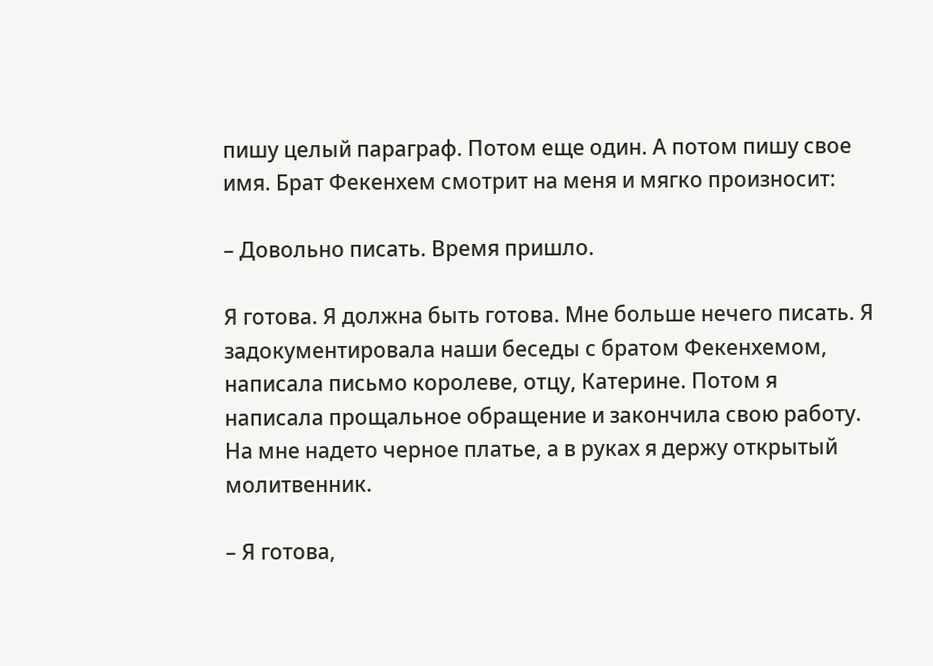пишу целый параграф. Потом еще один. А потом пишу свое имя. Брат Фекенхем смотрит на меня и мягко произносит:

– Довольно писать. Время пришло.

Я готова. Я должна быть готова. Мне больше нечего писать. Я задокументировала наши беседы с братом Фекенхемом, написала письмо королеве, отцу, Катерине. Потом я написала прощальное обращение и закончила свою работу. На мне надето черное платье, а в руках я держу открытый молитвенник.

– Я готова,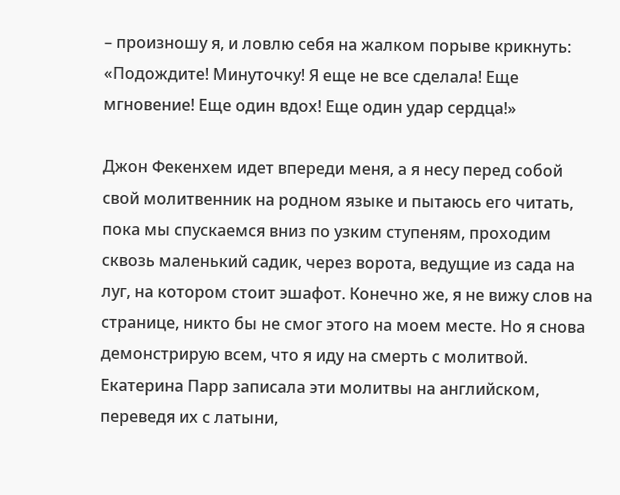– произношу я, и ловлю себя на жалком порыве крикнуть: «Подождите! Минуточку! Я еще не все сделала! Еще мгновение! Еще один вдох! Еще один удар сердца!»

Джон Фекенхем идет впереди меня, а я несу перед собой свой молитвенник на родном языке и пытаюсь его читать, пока мы спускаемся вниз по узким ступеням, проходим сквозь маленький садик, через ворота, ведущие из сада на луг, на котором стоит эшафот. Конечно же, я не вижу слов на странице, никто бы не смог этого на моем месте. Но я снова демонстрирую всем, что я иду на смерть с молитвой. Екатерина Парр записала эти молитвы на английском, переведя их с латыни,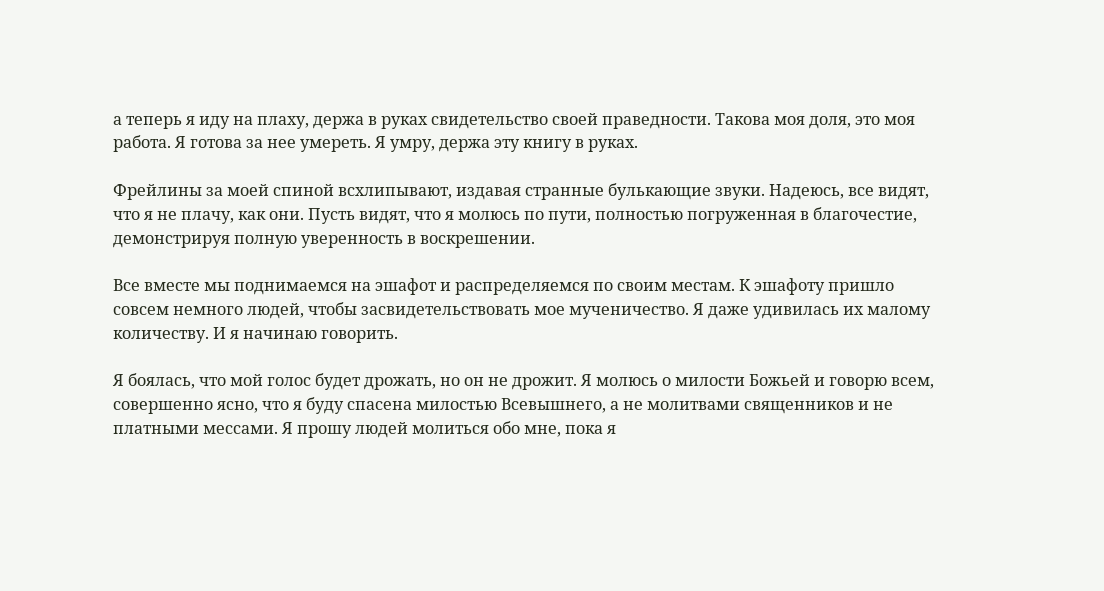а теперь я иду на плаху, держа в руках свидетельство своей праведности. Такова моя доля, это моя работа. Я готова за нее умереть. Я умру, держа эту книгу в руках.

Фрейлины за моей спиной всхлипывают, издавая странные булькающие звуки. Надеюсь, все видят, что я не плачу, как они. Пусть видят, что я молюсь по пути, полностью погруженная в благочестие, демонстрируя полную уверенность в воскрешении.

Все вместе мы поднимаемся на эшафот и распределяемся по своим местам. К эшафоту пришло совсем немного людей, чтобы засвидетельствовать мое мученичество. Я даже удивилась их малому количеству. И я начинаю говорить.

Я боялась, что мой голос будет дрожать, но он не дрожит. Я молюсь о милости Божьей и говорю всем, совершенно ясно, что я буду спасена милостью Всевышнего, а не молитвами священников и не платными мессами. Я прошу людей молиться обо мне, пока я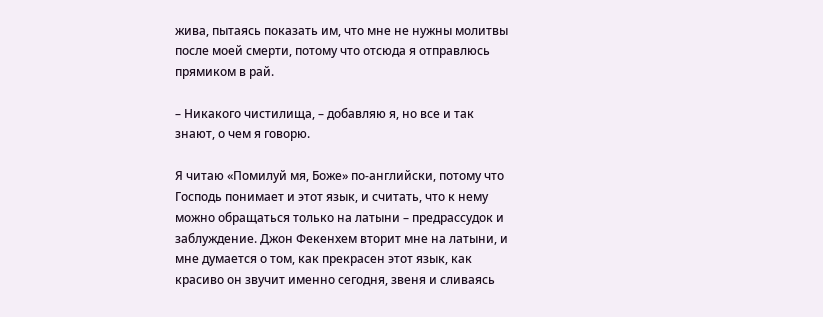жива, пытаясь показать им, что мне не нужны молитвы после моей смерти, потому что отсюда я отправлюсь прямиком в рай.

– Никакого чистилища, – добавляю я, но все и так знают, о чем я говорю.

Я читаю «Помилуй мя, Боже» по-английски, потому что Господь понимает и этот язык, и считать, что к нему можно обращаться только на латыни – предрассудок и заблуждение. Джон Фекенхем вторит мне на латыни, и мне думается о том, как прекрасен этот язык, как красиво он звучит именно сегодня, звеня и сливаясь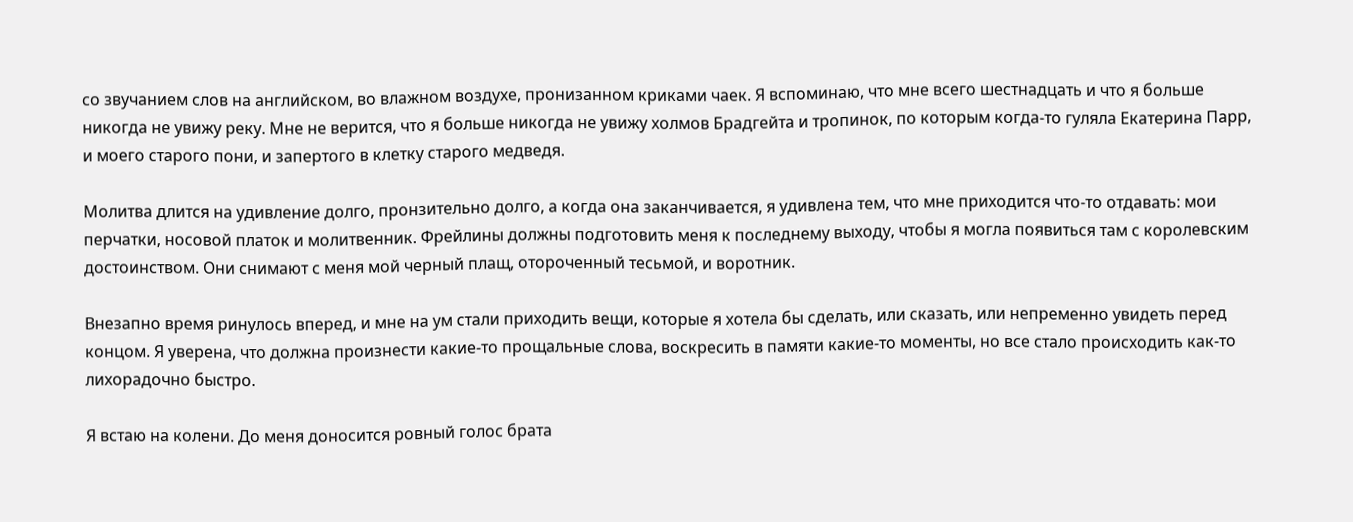со звучанием слов на английском, во влажном воздухе, пронизанном криками чаек. Я вспоминаю, что мне всего шестнадцать и что я больше никогда не увижу реку. Мне не верится, что я больше никогда не увижу холмов Брадгейта и тропинок, по которым когда-то гуляла Екатерина Парр, и моего старого пони, и запертого в клетку старого медведя.

Молитва длится на удивление долго, пронзительно долго, а когда она заканчивается, я удивлена тем, что мне приходится что-то отдавать: мои перчатки, носовой платок и молитвенник. Фрейлины должны подготовить меня к последнему выходу, чтобы я могла появиться там с королевским достоинством. Они снимают с меня мой черный плащ, отороченный тесьмой, и воротник.

Внезапно время ринулось вперед, и мне на ум стали приходить вещи, которые я хотела бы сделать, или сказать, или непременно увидеть перед концом. Я уверена, что должна произнести какие-то прощальные слова, воскресить в памяти какие-то моменты, но все стало происходить как-то лихорадочно быстро.

Я встаю на колени. До меня доносится ровный голос брата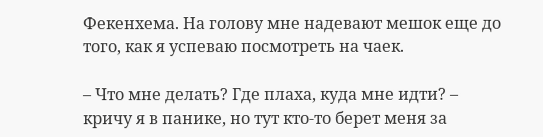Фекенхема. На голову мне надевают мешок еще до того, как я успеваю посмотреть на чаек.

– Что мне делать? Где плаха, куда мне идти? – кричу я в панике, но тут кто-то берет меня за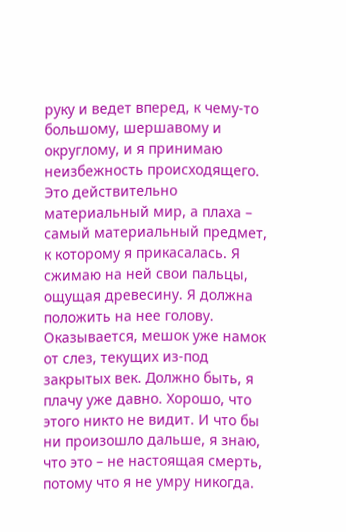руку и ведет вперед, к чему-то большому, шершавому и округлому, и я принимаю неизбежность происходящего. Это действительно материальный мир, а плаха – самый материальный предмет, к которому я прикасалась. Я сжимаю на ней свои пальцы, ощущая древесину. Я должна положить на нее голову. Оказывается, мешок уже намок от слез, текущих из-под закрытых век. Должно быть, я плачу уже давно. Хорошо, что этого никто не видит. И что бы ни произошло дальше, я знаю, что это – не настоящая смерть, потому что я не умру никогда.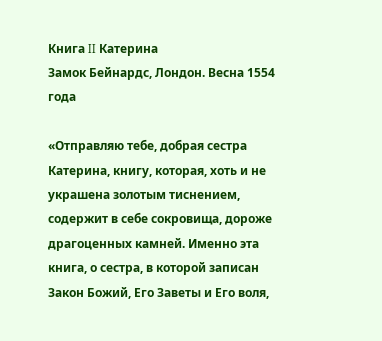Книга II Катерина
Замок Бейнардс, Лондон. Весна 1554 года

«Отправляю тебе, добрая сестра Катерина, книгу, которая, хоть и не украшена золотым тиснением, содержит в себе сокровища, дороже драгоценных камней. Именно эта книга, о сестра, в которой записан Закон Божий, Его Заветы и Его воля,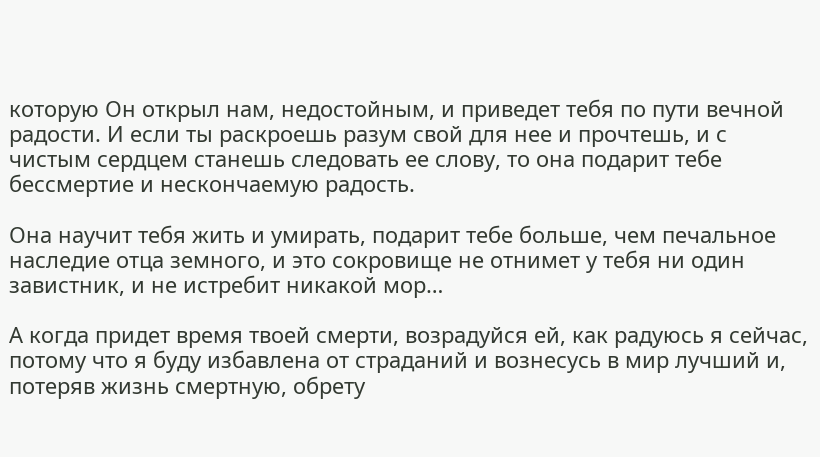которую Он открыл нам, недостойным, и приведет тебя по пути вечной радости. И если ты раскроешь разум свой для нее и прочтешь, и с чистым сердцем станешь следовать ее слову, то она подарит тебе бессмертие и нескончаемую радость.

Она научит тебя жить и умирать, подарит тебе больше, чем печальное наследие отца земного, и это сокровище не отнимет у тебя ни один завистник, и не истребит никакой мор…

А когда придет время твоей смерти, возрадуйся ей, как радуюсь я сейчас, потому что я буду избавлена от страданий и вознесусь в мир лучший и, потеряв жизнь смертную, обрету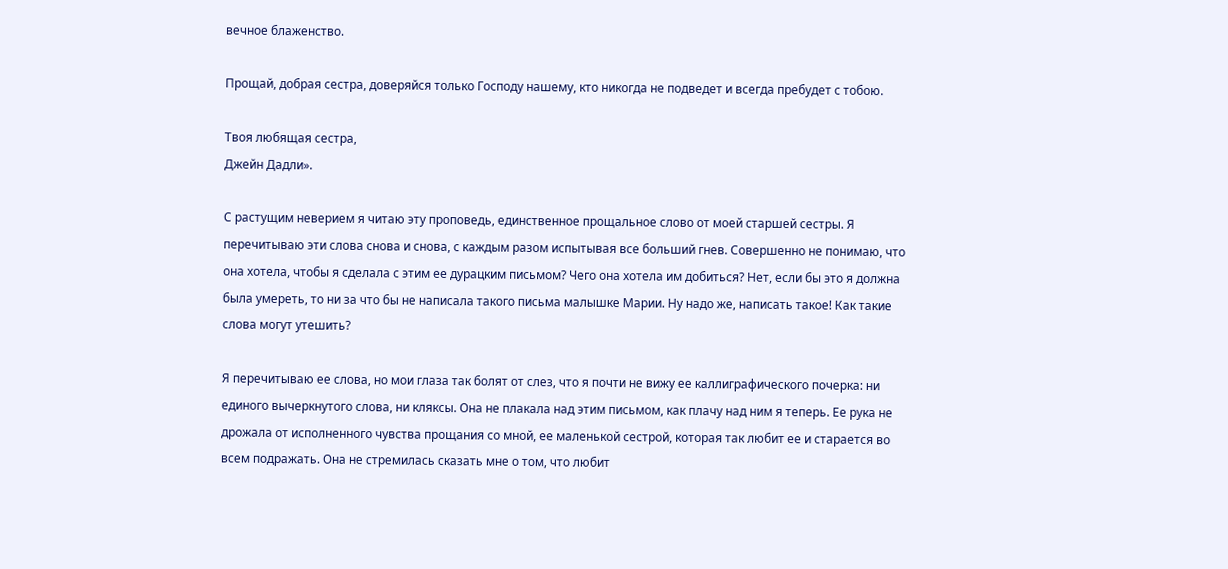вечное блаженство.

Прощай, добрая сестра, доверяйся только Господу нашему, кто никогда не подведет и всегда пребудет с тобою.

Твоя любящая сестра,
Джейн Дадли».

С растущим неверием я читаю эту проповедь, единственное прощальное слово от моей старшей сестры. Я перечитываю эти слова снова и снова, с каждым разом испытывая все больший гнев. Совершенно не понимаю, что она хотела, чтобы я сделала с этим ее дурацким письмом? Чего она хотела им добиться? Нет, если бы это я должна была умереть, то ни за что бы не написала такого письма малышке Марии. Ну надо же, написать такое! Как такие слова могут утешить?

Я перечитываю ее слова, но мои глаза так болят от слез, что я почти не вижу ее каллиграфического почерка: ни единого вычеркнутого слова, ни кляксы. Она не плакала над этим письмом, как плачу над ним я теперь. Ее рука не дрожала от исполненного чувства прощания со мной, ее маленькой сестрой, которая так любит ее и старается во всем подражать. Она не стремилась сказать мне о том, что любит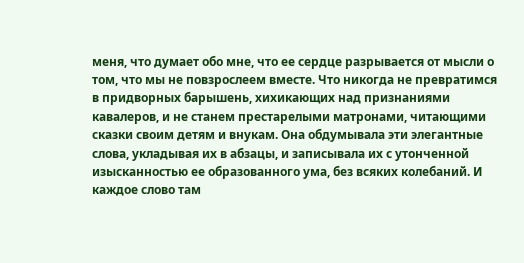меня, что думает обо мне, что ее сердце разрывается от мысли о том, что мы не повзрослеем вместе. Что никогда не превратимся в придворных барышень, хихикающих над признаниями кавалеров, и не станем престарелыми матронами, читающими сказки своим детям и внукам. Она обдумывала эти элегантные слова, укладывая их в абзацы, и записывала их с утонченной изысканностью ее образованного ума, без всяких колебаний. И каждое слово там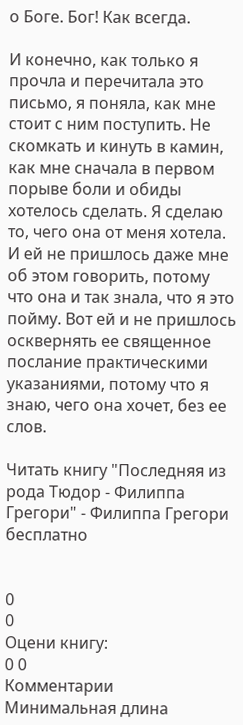о Боге. Бог! Как всегда.

И конечно, как только я прочла и перечитала это письмо, я поняла, как мне стоит с ним поступить. Не скомкать и кинуть в камин, как мне сначала в первом порыве боли и обиды хотелось сделать. Я сделаю то, чего она от меня хотела. И ей не пришлось даже мне об этом говорить, потому что она и так знала, что я это пойму. Вот ей и не пришлось осквернять ее священное послание практическими указаниями, потому что я знаю, чего она хочет, без ее слов.

Читать книгу "Последняя из рода Тюдор - Филиппа Грегори" - Филиппа Грегори бесплатно


0
0
Оцени книгу:
0 0
Комментарии
Минимальная длина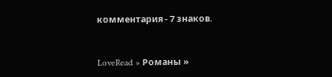комментария - 7 знаков.


LoveRead » Романы »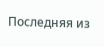Последняя из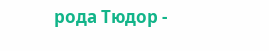рода Тюдор -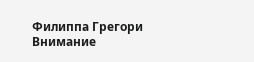Филиппа Грегори
Внимание